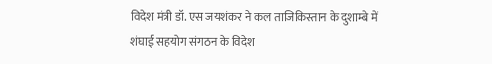विदेश मंत्री डॉ. एस जयशंकर ने कल ताजिकिस्तान के दुशाम्बे में शंघाई सहयोग संगठन के विदेश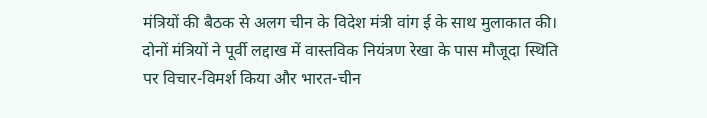मंत्रियों की बैठक से अलग चीन के विदेश मंत्री वांग ई के साथ मुलाकात की। दोनों मंत्रियों ने पूर्वी लद्दाख में वास्तविक नियंत्रण रेखा के पास मौजूदा स्थिति पर विचार-विमर्श किया और भारत-चीन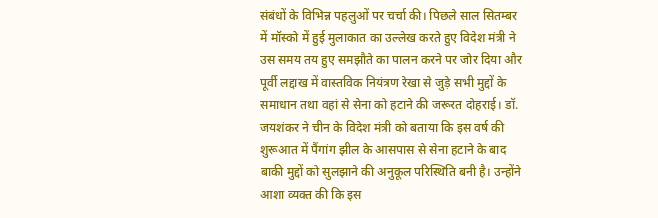संबंधों के विभिन्न पहलुओं पर चर्चा की। पिछले साल सितम्बर में मॉस्को में हुई मुलाकात का उल्लेख करते हुए विदेश मंत्री ने उस समय तय हुए समझौते का पालन करने पर जोर दिया और पूर्वी लद्दाख में वास्तविक नियंत्रण रेखा से जुड़े सभी मुद्दों के समाधान तथा वहां से सेना को हटाने की जरूरत दोहराई। डॉ. जयशंकर ने चीन के विदेश मंत्री को बताया कि इस वर्ष की शुरूआत में पैंगांग झील के आसपास से सेना हटाने के बाद बाकी मुद्दों को सुलझाने की अनुकूल परिस्थिति बनी है। उन्होंने आशा व्यक्त की कि इस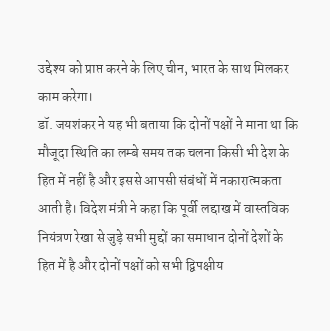उद्देश्य को प्राप्त करने के लिए चीन, भारत के साथ मिलकर काम करेगा।
डॉ. जयशंकर ने यह भी बताया कि दोनों पक्षों ने माना था कि मौजूदा स्थिति का लम्बे समय तक चलना किसी भी देश के हित में नहीं है और इससे आपसी संबंधों में नकारात्मकता आती है। विदेश मंत्री ने कहा कि पूर्वी लद्दाख में वास्तविक नियंत्रण रेखा से जुड़े सभी मुद्दों का समाधान दोनों देशों के हित में है और दोनों पक्षों को सभी द्विपक्षीय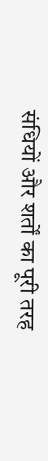संधियों और शर्तों का पूरी तरह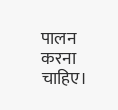पालन करना चाहिए।